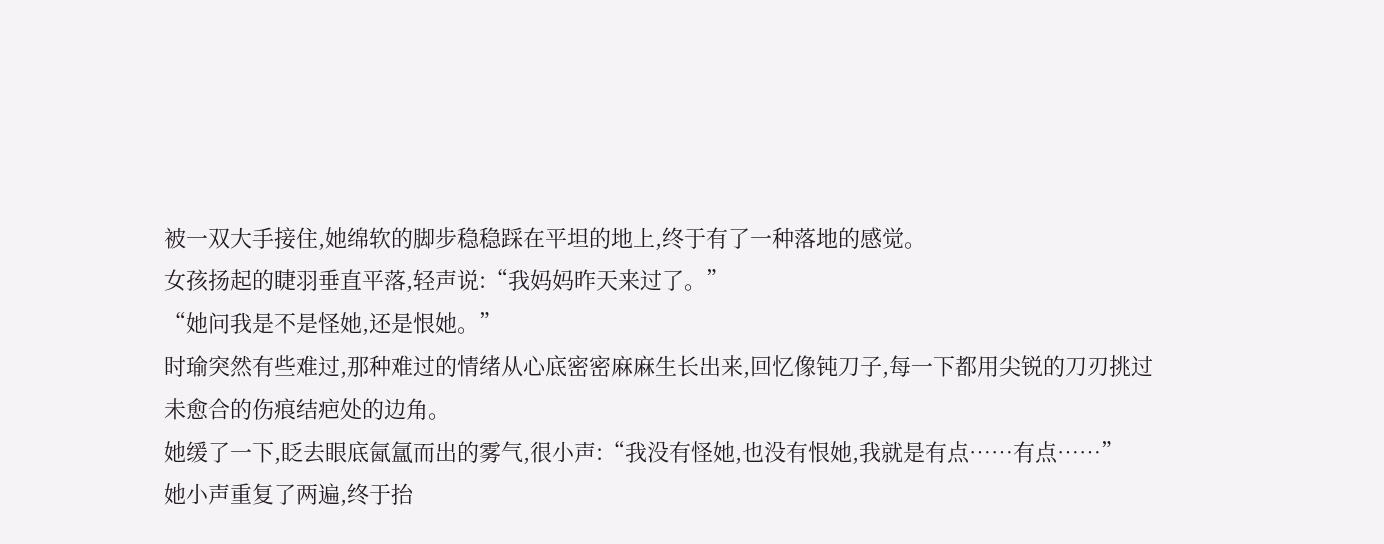被一双大手接住,她绵软的脚步稳稳踩在平坦的地上,终于有了一种落地的感觉。
女孩扬起的睫羽垂直平落,轻声说:“我妈妈昨天来过了。”
“她问我是不是怪她,还是恨她。”
时瑜突然有些难过,那种难过的情绪从心底密密麻麻生长出来,回忆像钝刀子,每一下都用尖锐的刀刃挑过未愈合的伤痕结疤处的边角。
她缓了一下,眨去眼底氤氲而出的雾气,很小声:“我没有怪她,也没有恨她,我就是有点……有点……”
她小声重复了两遍,终于抬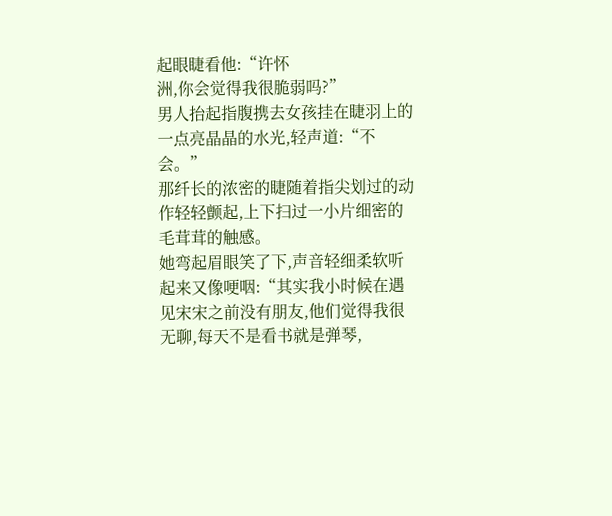起眼睫看他:“许怀
洲,你会觉得我很脆弱吗?”
男人抬起指腹携去女孩挂在睫羽上的一点亮晶晶的水光,轻声道:“不会。”
那纤长的浓密的睫随着指尖划过的动作轻轻颤起,上下扫过一小片细密的毛茸茸的触感。
她弯起眉眼笑了下,声音轻细柔软听起来又像哽咽:“其实我小时候在遇见宋宋之前没有朋友,他们觉得我很无聊,每天不是看书就是弹琴,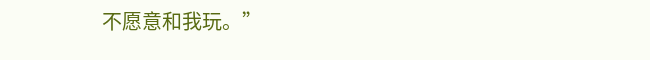不愿意和我玩。”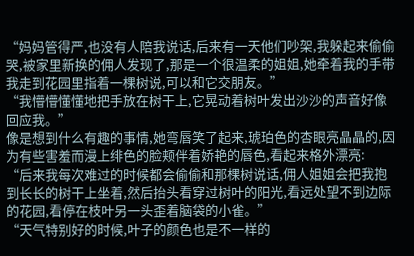“妈妈管得严,也没有人陪我说话,后来有一天他们吵架,我躲起来偷偷哭,被家里新换的佣人发现了,那是一个很温柔的姐姐,她牵着我的手带我走到花园里指着一棵树说,可以和它交朋友。”
“我懵懵懂懂地把手放在树干上,它晃动着树叶发出沙沙的声音好像回应我。”
像是想到什么有趣的事情,她弯唇笑了起来,琥珀色的杏眼亮晶晶的,因为有些害羞而漫上绯色的脸颊伴着娇艳的唇色,看起来格外漂亮:
“后来我每次难过的时候都会偷偷和那棵树说话,佣人姐姐会把我抱到长长的树干上坐着,然后抬头看穿过树叶的阳光,看远处望不到边际的花园,看停在枝叶另一头歪着脑袋的小雀。”
“天气特别好的时候,叶子的颜色也是不一样的